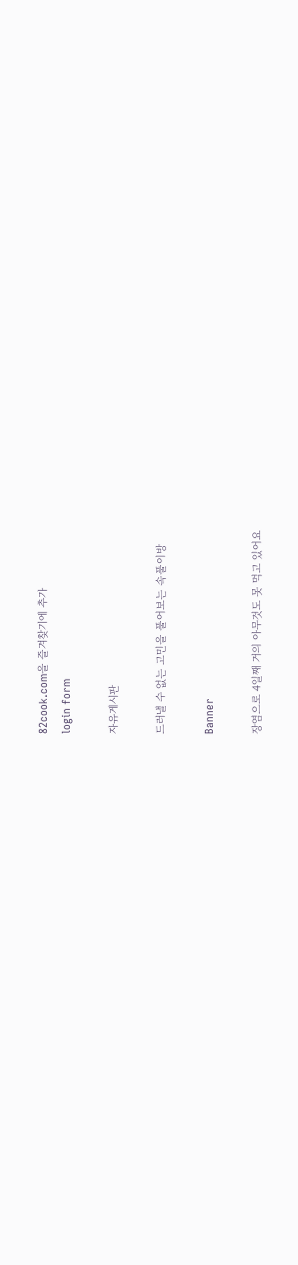82cook.com을 즐겨찾기에 추가
login form

자유게시판

드러낼 수 없는 고민을 풀어보는 속풀이방

Banner

장염으로 4일째 거의 아무것도 못 먹고 있어요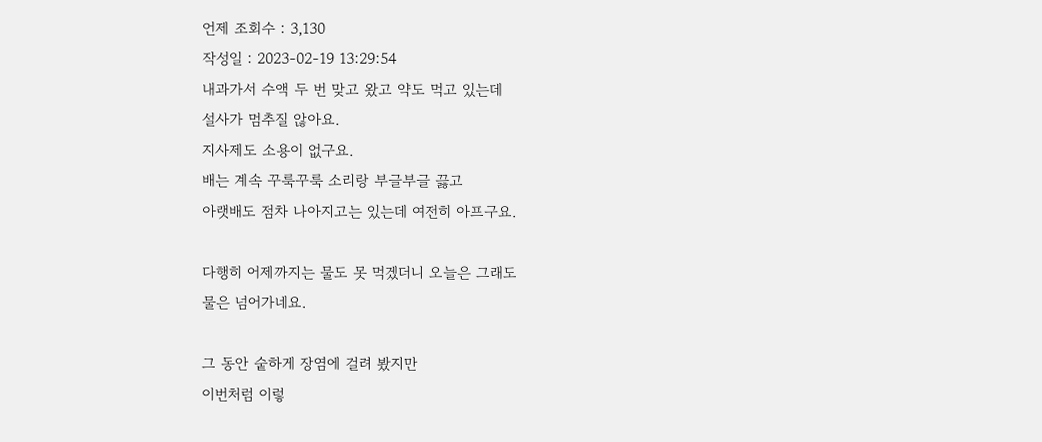언제 조회수 : 3,130
작성일 : 2023-02-19 13:29:54
내과가서 수액 두 번 맞고 왔고 약도 먹고 있는데
설사가 멈추질 않아요.
지사제도 소용이 없구요.
배는 계속 꾸룩꾸룩 소리랑 부글부글 끓고
아랫배도 점차 나아지고는 있는데 여전히 아프구요.

다행히 어제까지는 물도 못 먹겠더니 오늘은 그래도
물은 넘어가네요.

그 동안 숱하게 장염에 걸려 봤지만
이번처럼 이렇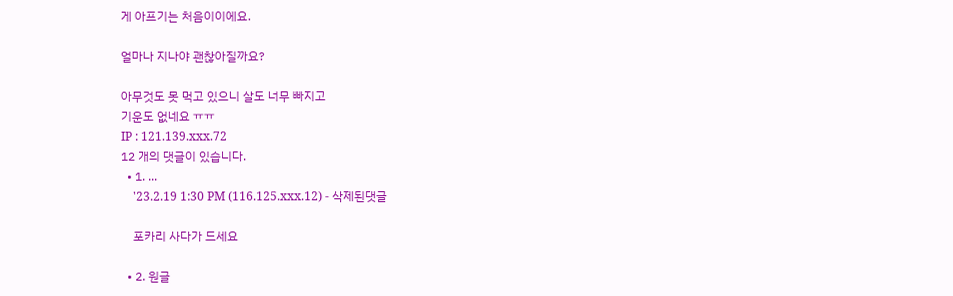게 아프기는 처음이이에요.

얼마나 지나야 괜찮아질까요?

아무것도 못 먹고 있으니 살도 너무 빠지고
기운도 없네요 ㅠㅠ
IP : 121.139.xxx.72
12 개의 댓글이 있습니다.
  • 1. ...
    '23.2.19 1:30 PM (116.125.xxx.12) - 삭제된댓글

    포카리 사다가 드세요

  • 2. 원글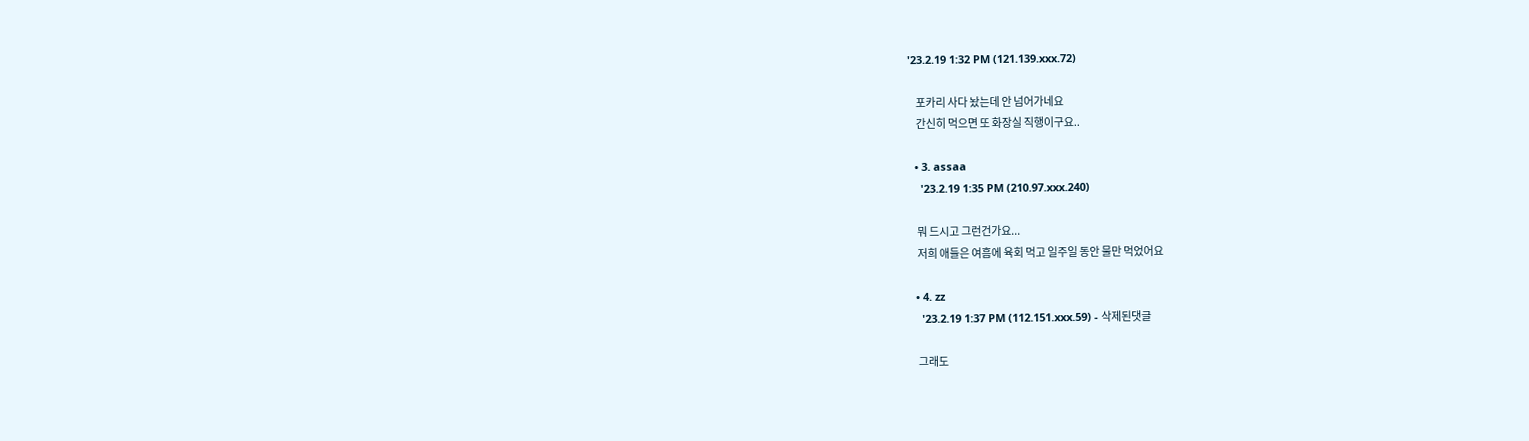'23.2.19 1:32 PM (121.139.xxx.72)

    포카리 사다 놨는데 안 넘어가네요
    간신히 먹으면 또 화장실 직행이구요..

  • 3. assaa
    '23.2.19 1:35 PM (210.97.xxx.240)

    뭐 드시고 그런건가요...
    저희 애들은 여흠에 육회 먹고 일주일 동안 물만 먹었어요

  • 4. zz
    '23.2.19 1:37 PM (112.151.xxx.59) - 삭제된댓글

    그래도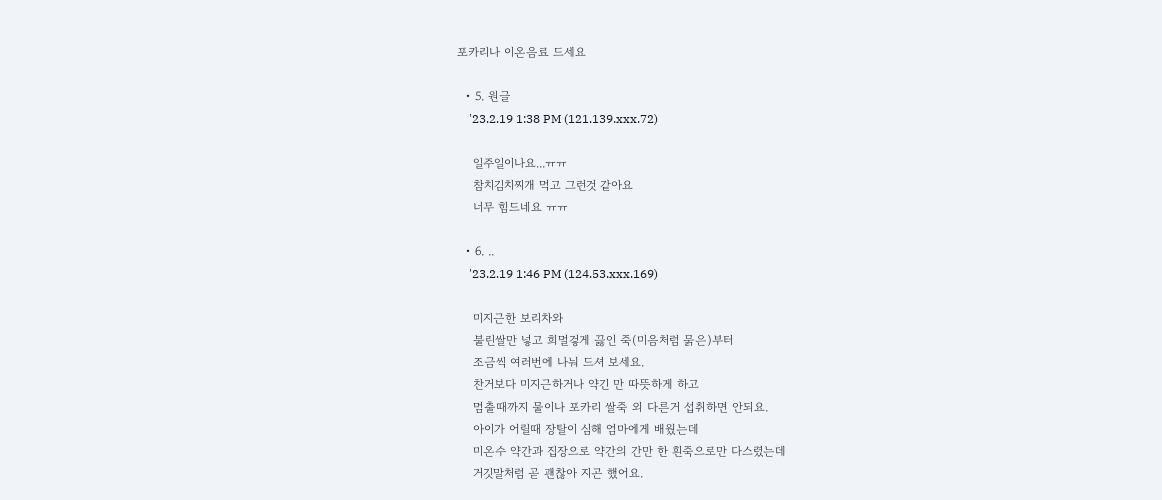포카리나 이온음료 드세요

  • 5. 원글
    '23.2.19 1:38 PM (121.139.xxx.72)

    일주일이나요...ㅠㅠ
    참치김치찌개 먹고 그런것 같아요
    너무 힘드네요 ㅠㅠ

  • 6. ..
    '23.2.19 1:46 PM (124.53.xxx.169)

    미지근한 보리차와
    불린쌀만 넣고 희멀겋게 끓인 죽(미음처럼 묽은)부터
    조금씩 여러번에 나눠 드셔 보세요.
    찬거보다 미지근하거나 약긴 만 따뜻하게 하고
    멈출때까지 물이나 포카리 쌀죽 외 다른거 섭취하면 안되요.
    아이가 어릴때 장탈이 심해 엄마에게 배웠는데
    미온수 약간과 집장으로 약간의 간만 한 흰죽으로만 다스렸는데
    거깃말처럼 곧 괜찮아 지곤 했어요.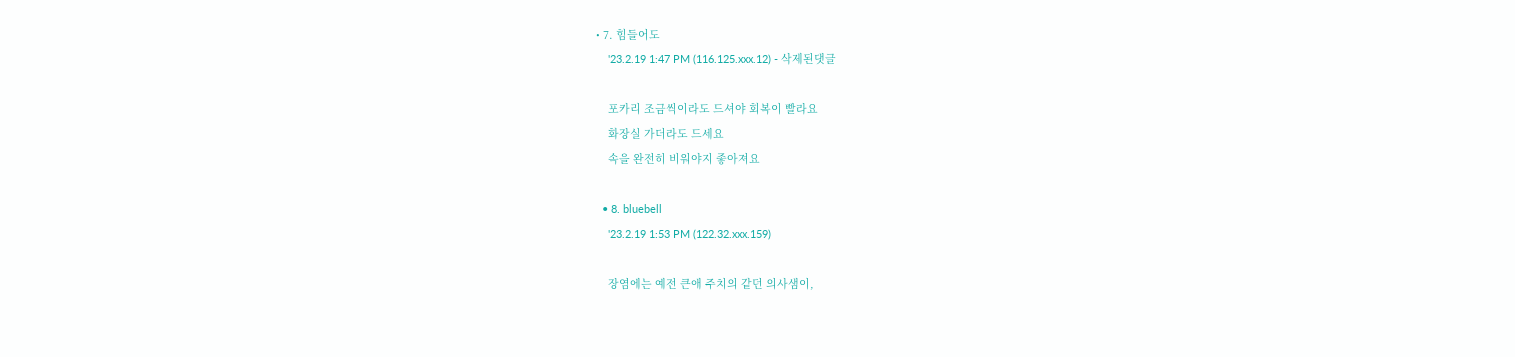• 7. 힘들어도
    '23.2.19 1:47 PM (116.125.xxx.12) - 삭제된댓글

    포카리 조금씩이라도 드셔야 회복이 빨라요
    화장실 가더라도 드세요
    속을 완전히 비워야지 좋아져요

  • 8. bluebell
    '23.2.19 1:53 PM (122.32.xxx.159)

    장염에는 예전 큰애 주치의 같던 의사샘이,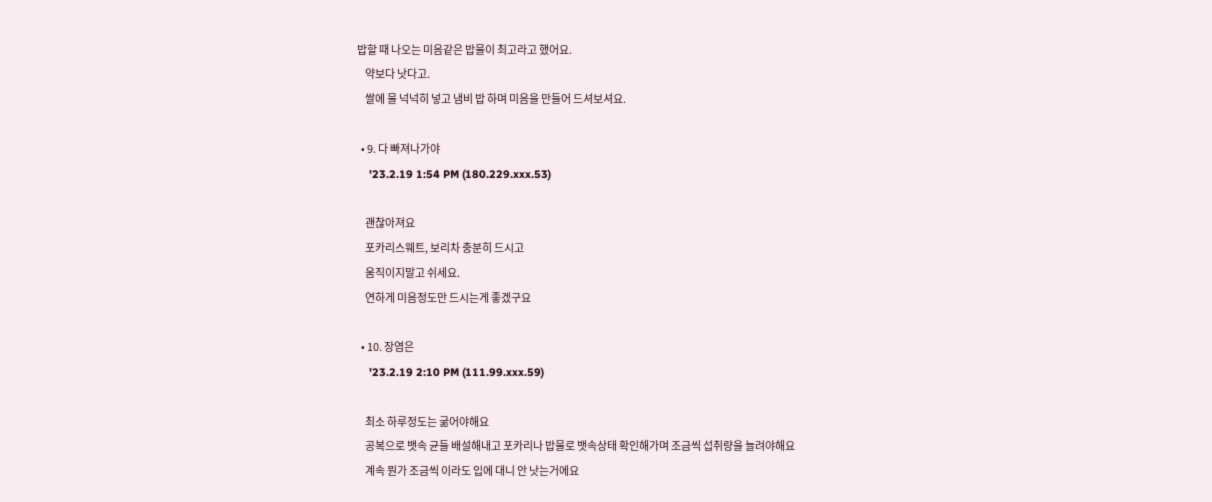밥할 때 나오는 미음같은 밥물이 최고라고 했어요.
    약보다 낫다고.
    쌀에 물 넉넉히 넣고 냄비 밥 하며 미음을 만들어 드셔보셔요.

  • 9. 다 빠져나가야
    '23.2.19 1:54 PM (180.229.xxx.53)

    괜찮아져요
    포카리스웨트, 보리차 충분히 드시고
    움직이지말고 쉬세요.
    연하게 미음정도만 드시는게 좋겠구요

  • 10. 장염은
    '23.2.19 2:10 PM (111.99.xxx.59)

    최소 하루정도는 굶어야해요
    공복으로 뱃속 균들 배설해내고 포카리나 밥물로 뱃속상태 확인해가며 조금씩 섭취량을 늘려야해요
    계속 뭔가 조금씩 이라도 입에 대니 안 낫는거에요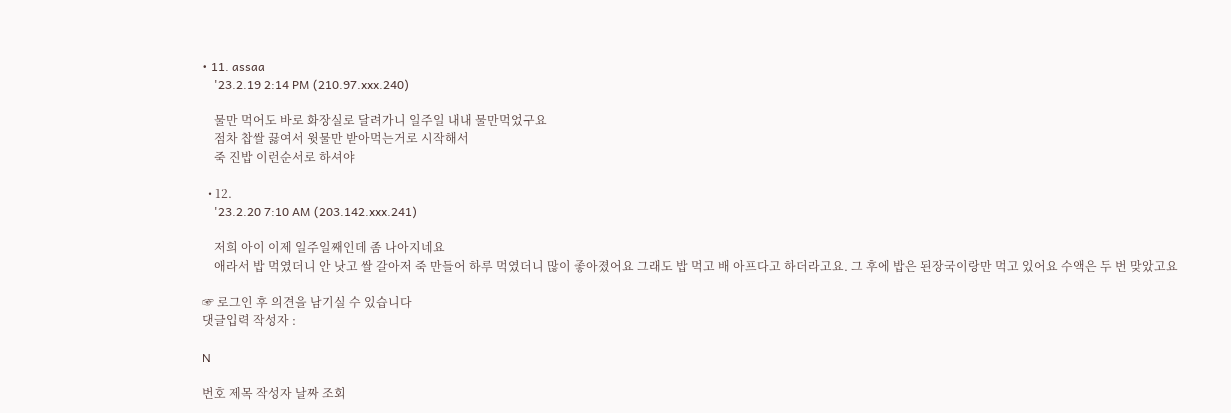• 11. assaa
    '23.2.19 2:14 PM (210.97.xxx.240)

    물만 먹어도 바로 화장실로 달려가니 일주일 내내 물만먹었구요
    점차 찹쌀 끓여서 윗물만 받아먹는거로 시작해서
    죽 진밥 이런순서로 하셔야

  • 12.
    '23.2.20 7:10 AM (203.142.xxx.241)

    저희 아이 이제 일주일째인데 좀 나아지네요
    애라서 밥 먹였더니 안 낫고 쌀 갈아저 죽 만들어 하루 먹였더니 많이 좋아졌어요 그래도 밥 먹고 배 아프다고 하더라고요. 그 후에 밥은 된장국이랑만 먹고 있어요 수액은 두 번 맞았고요

☞ 로그인 후 의견을 남기실 수 있습니다
댓글입력 작성자 :

N

번호 제목 작성자 날짜 조회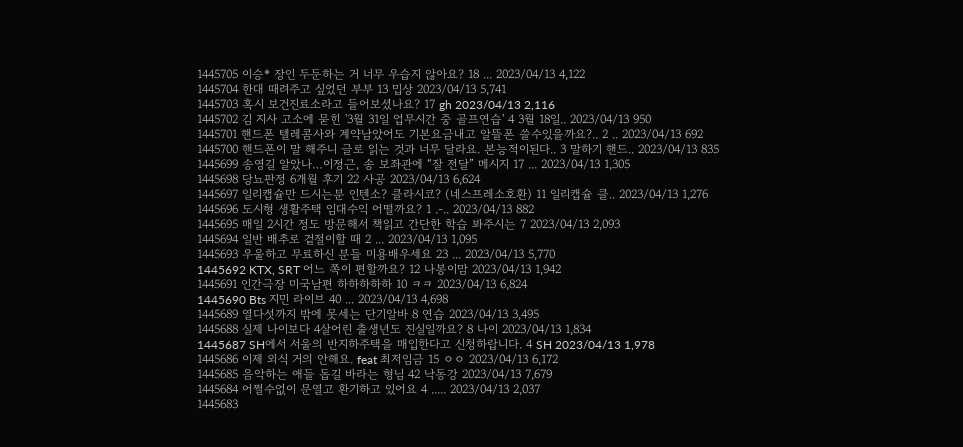1445705 이승* 장인 두둔하는 거 너무 우습지 않아요? 18 ... 2023/04/13 4,122
1445704 한대 때려주고 싶었던 부부 13 밉상 2023/04/13 5,741
1445703 혹시 보건진료소라고 들어보셨나요? 17 gh 2023/04/13 2,116
1445702 김 지사 고소에 묻힌 '3월 31일 업무시간 중 골프연습' 4 3월 18일.. 2023/04/13 950
1445701 핸드폰 텔레콤사와 계약남았어도 기본요금내고 알뜰폰 쓸수있을까요?.. 2 .. 2023/04/13 692
1445700 핸드폰이 말 해주니 글로 읽는 것과 너무 달라요. 본능적이된다.. 3 말하기 핸드.. 2023/04/13 835
1445699 송영길 알았나…이정근, 송 보좌관에 “잘 전달” 메시지 17 ... 2023/04/13 1,305
1445698 당뇨판정 6개월 후기 22 사공 2023/04/13 6,624
1445697 일리캡슐만 드시는분 인텐소? 클라시코? (네스프레소호환) 11 일리캡슐 클.. 2023/04/13 1,276
1445696 도시형 생활주택 임대수익 어떨까요? 1 .-.. 2023/04/13 882
1445695 매일 2시간 정도 방문해서 책읽고 간단한 학습 봐주시는 7 2023/04/13 2,093
1445694 일반 배추로 겉절이할 때 2 ... 2023/04/13 1,095
1445693 우울하고 무료하신 분들 미용배우세요 23 ... 2023/04/13 5,770
1445692 KTX, SRT 어느 쪽이 편할까요? 12 나봉이맘 2023/04/13 1,942
1445691 인간극장 미국남편 하하하하하 10 ㅋㅋ 2023/04/13 6,824
1445690 Bts 지민 라이브 40 ... 2023/04/13 4,698
1445689 열다섯까지 밖에 못세는 단기알바 8 연습 2023/04/13 3,495
1445688 실제 나이보다 4살어린 출생년도 진실일까요? 8 나이 2023/04/13 1,834
1445687 SH에서 서울의 반지하주택을 매입한다고 신청하랍니다. 4 SH 2023/04/13 1,978
1445686 이제 외식 거의 안해요. feat 최저임금 15 ㅇㅇ 2023/04/13 6,172
1445685 음악하는 애들 돕길 바라는 형님 42 낙동강 2023/04/13 7,679
1445684 어쩔수없이 문열고 환기하고 있어요 4 ..... 2023/04/13 2,037
1445683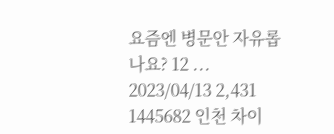요즘엔 병문안 자유롭나요? 12 ... 2023/04/13 2,431
1445682 인천 차이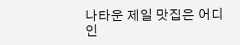나타운 제일 맛집은 어디인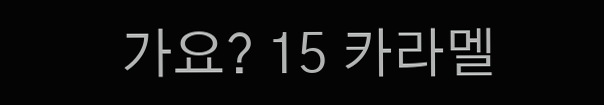가요? 15 카라멜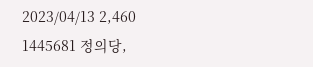2023/04/13 2,460
1445681 정의당,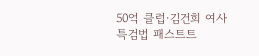50억 클럽·김건희 여사 특검법 패스트트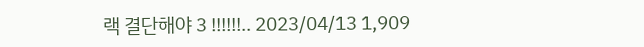랙 결단해야 3 !!!!!!.. 2023/04/13 1,909